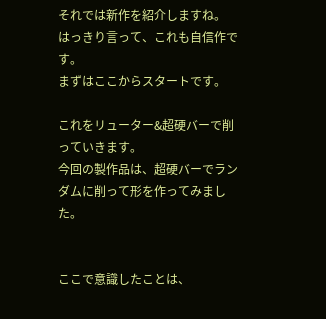それでは新作を紹介しますね。
はっきり言って、これも自信作です。
まずはここからスタートです。

これをリューター&超硬バーで削っていきます。
今回の製作品は、超硬バーでランダムに削って形を作ってみました。


ここで意識したことは、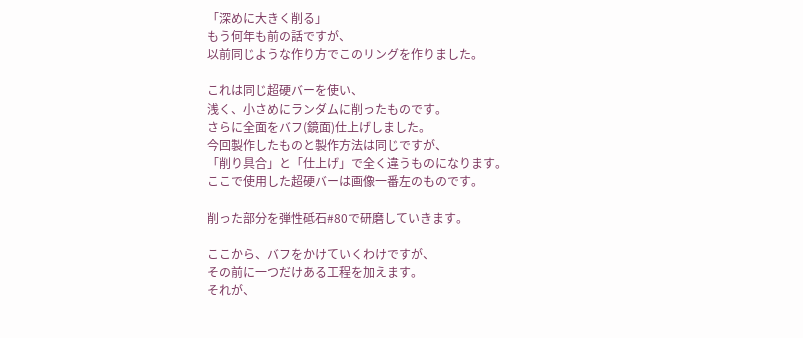「深めに大きく削る」
もう何年も前の話ですが、
以前同じような作り方でこのリングを作りました。

これは同じ超硬バーを使い、
浅く、小さめにランダムに削ったものです。
さらに全面をバフ(鏡面)仕上げしました。
今回製作したものと製作方法は同じですが、
「削り具合」と「仕上げ」で全く違うものになります。
ここで使用した超硬バーは画像一番左のものです。

削った部分を弾性砥石#80で研磨していきます。

ここから、バフをかけていくわけですが、
その前に一つだけある工程を加えます。
それが、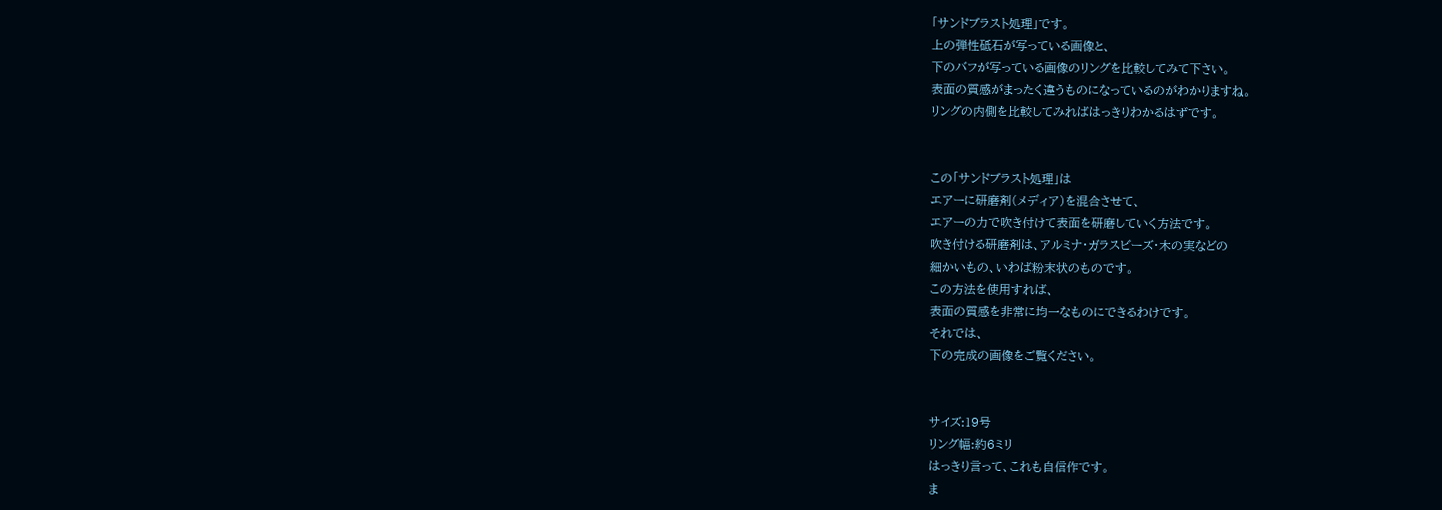「サンドブラスト処理」です。
上の弾性砥石が写っている画像と、
下のバフが写っている画像のリングを比較してみて下さい。
表面の質感がまったく違うものになっているのがわかりますね。
リングの内側を比較してみればはっきりわかるはずです。


この「サンドブラスト処理」は
エアーに研磨剤(メディア)を混合させて、
エアーの力で吹き付けて表面を研磨していく方法です。
吹き付ける研磨剤は、アルミナ・ガラスビーズ・木の実などの
細かいもの、いわば粉末状のものです。
この方法を使用すれば、
表面の質感を非常に均一なものにできるわけです。
それでは、
下の完成の画像をご覧ください。


サイズ:19号
リング幅:約6ミリ
はっきり言って、これも自信作です。
ま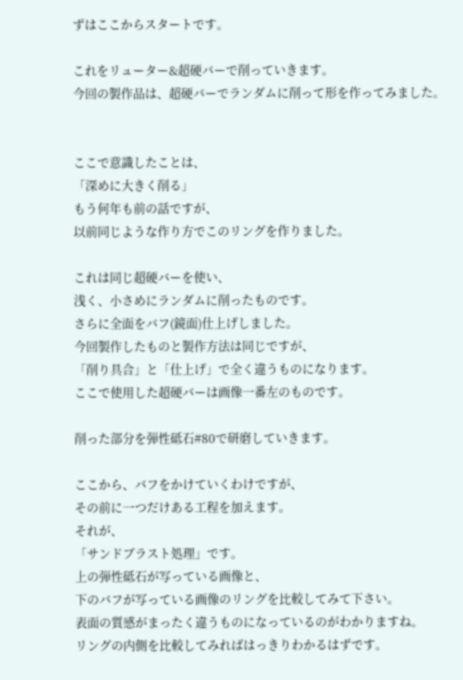ずはここからスタートです。

これをリューター&超硬バーで削っていきます。
今回の製作品は、超硬バーでランダムに削って形を作ってみました。


ここで意識したことは、
「深めに大きく削る」
もう何年も前の話ですが、
以前同じような作り方でこのリングを作りました。

これは同じ超硬バーを使い、
浅く、小さめにランダムに削ったものです。
さらに全面をバフ(鏡面)仕上げしました。
今回製作したものと製作方法は同じですが、
「削り具合」と「仕上げ」で全く違うものになります。
ここで使用した超硬バーは画像一番左のものです。

削った部分を弾性砥石#80で研磨していきます。

ここから、バフをかけていくわけですが、
その前に一つだけある工程を加えます。
それが、
「サンドブラスト処理」です。
上の弾性砥石が写っている画像と、
下のバフが写っている画像のリングを比較してみて下さい。
表面の質感がまったく違うものになっているのがわかりますね。
リングの内側を比較してみればはっきりわかるはずです。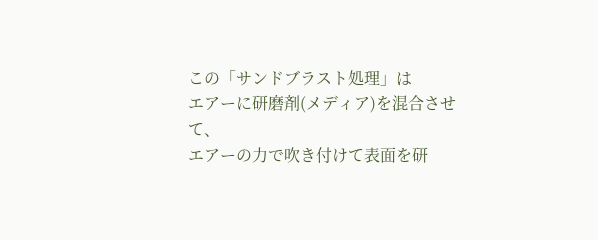この「サンドブラスト処理」は
エアーに研磨剤(メディア)を混合させて、
エアーの力で吹き付けて表面を研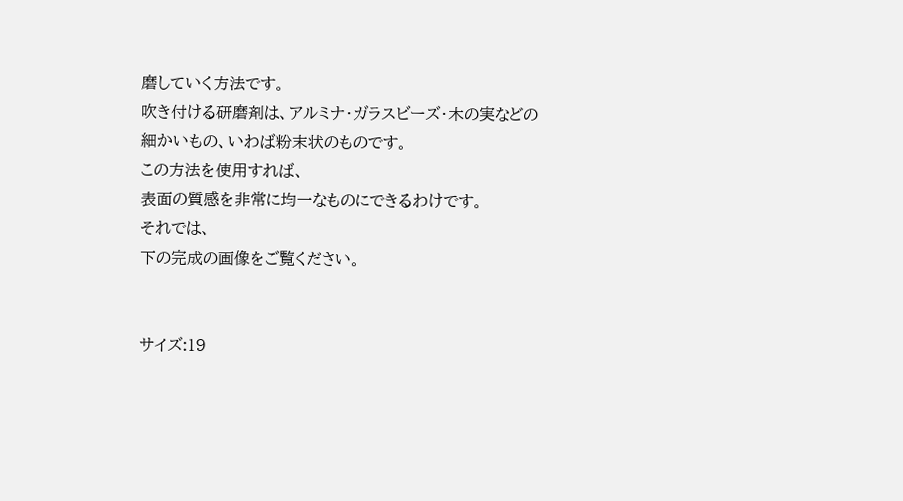磨していく方法です。
吹き付ける研磨剤は、アルミナ・ガラスビーズ・木の実などの
細かいもの、いわば粉末状のものです。
この方法を使用すれば、
表面の質感を非常に均一なものにできるわけです。
それでは、
下の完成の画像をご覧ください。


サイズ:19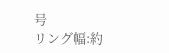号
リング幅:約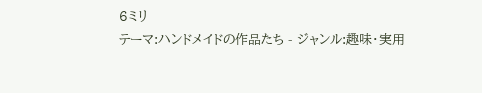6ミリ
テーマ:ハンドメイドの作品たち - ジャンル:趣味・実用